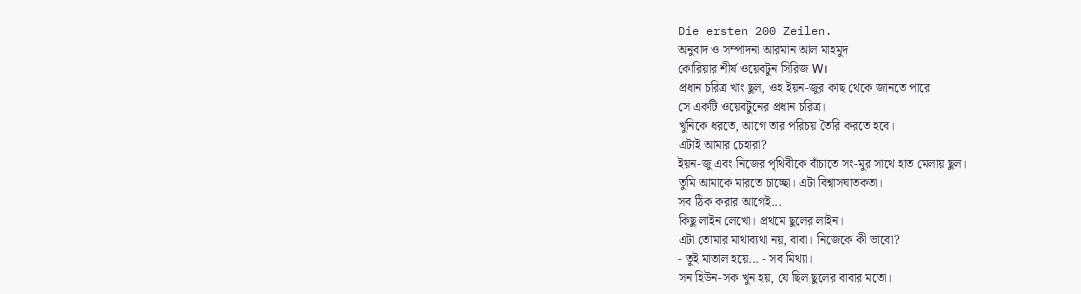Die ersten 200 Zeilen.
অনুবাদ ও সম্পাদনা আরমান আল মাহমুদ
কোরিয়ার শীর্ষ ওয়েবটুন সিরিজ W।
প্রধান চরিত্র খাং ছুল, ওহ ইয়ন-জুর কাছ থেকে জানতে পারে
সে একটি ওয়েবটুনের প্রধান চরিত্র।
খুনিকে ধরতে, আগে তার পরিচয় তৈরি করতে হবে।
এটাই আমার চেহারা?
ইয়ন-জু এবং নিজের পৃথিবীকে বাঁচাতে সং-মুর সাথে হাত মেলায় ছুল।
তুমি আমাকে মারতে চাচ্ছো। এটা বিশ্বাসঘাতকতা।
সব ঠিক করার আগেই...
কিছু লাইন লেখো। প্রথমে ছুলের লাইন।
এটা তোমার মাথাব্যথা নয়, বাবা। নিজেকে কী ভাবো?
- তুই মাতাল হয়ে... - সব মিথ্যা।
সন হিউন-সক খুন হয়, যে ছিল ছুলের বাবার মতো।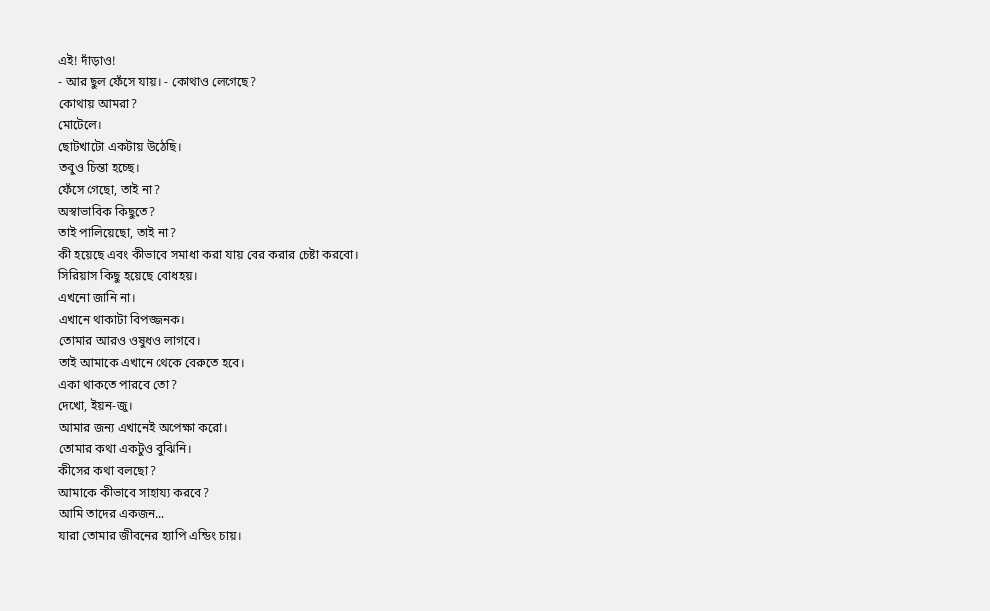এই! দাঁড়াও!
- আর ছুল ফেঁসে যায়। - কোথাও লেগেছে?
কোথায় আমরা?
মোটেলে।
ছোটখাটো একটায় উঠেছি।
তবুও চিন্তা হচ্ছে।
ফেঁসে গেছো, তাই না?
অস্বাভাবিক কিছুতে?
তাই পালিয়েছো, তাই না?
কী হয়েছে এবং কীভাবে সমাধা করা যায় বের করার চেষ্টা করবো।
সিরিয়াস কিছু হয়েছে বোধহয়।
এখনো জানি না।
এখানে থাকাটা বিপজ্জনক।
তোমার আরও ওষুধও লাগবে।
তাই আমাকে এখানে থেকে বেরুতে হবে।
একা থাকতে পারবে তো?
দেখো, ইয়ন-জু।
আমার জন্য এখানেই অপেক্ষা করো।
তোমার কথা একটুও বুঝিনি।
কীসের কথা বলছো?
আমাকে কীভাবে সাহায্য করবে?
আমি তাদের একজন...
যারা তোমার জীবনের হ্যাপি এন্ডিং চায়।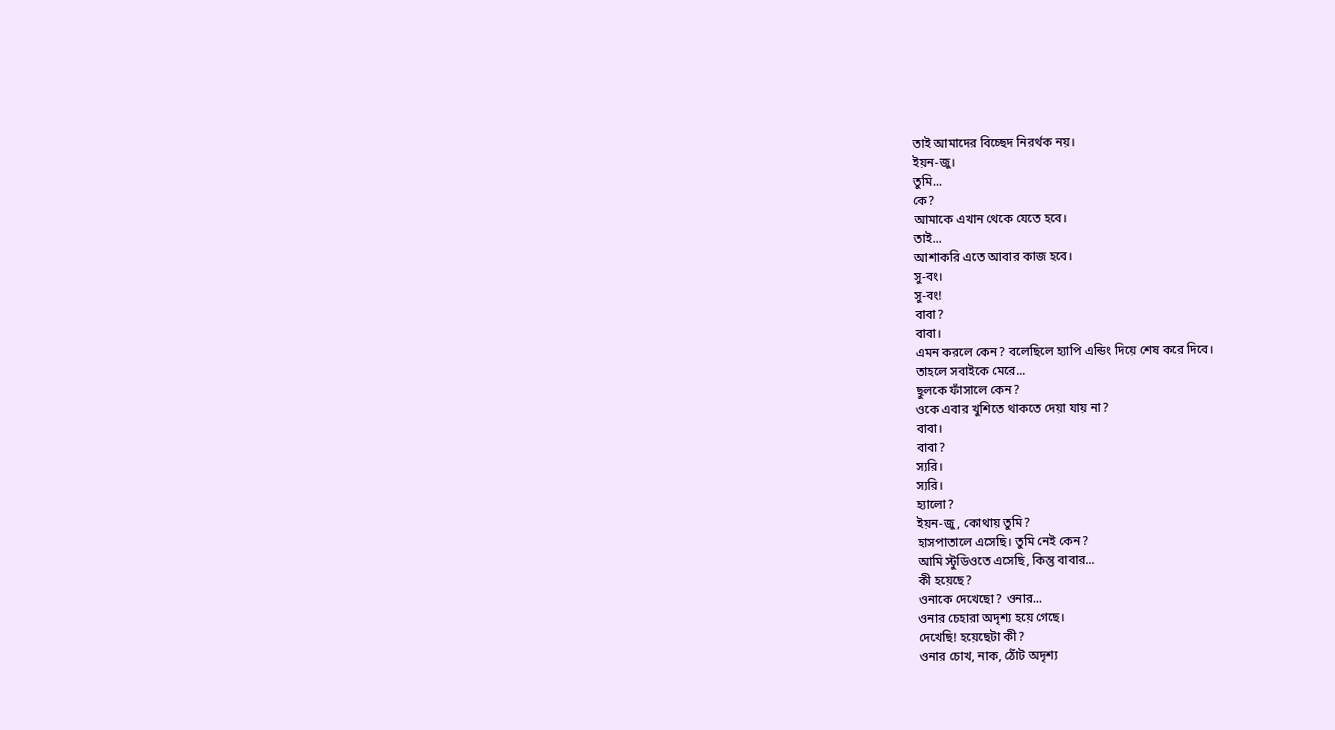তাই আমাদের বিচ্ছেদ নিরর্থক নয়।
ইয়ন-জু।
তুমি...
কে?
আমাকে এখান থেকে যেতে হবে।
তাই...
আশাকরি এতে আবার কাজ হবে।
সু-বং।
সু-বং!
বাবা?
বাবা।
এমন করলে কেন? বলেছিলে হ্যাপি এন্ডিং দিয়ে শেষ করে দিবে।
তাহলে সবাইকে মেরে...
ছুলকে ফাঁসালে কেন?
ওকে এবার খুশিতে থাকতে দেয়া যায় না?
বাবা।
বাবা?
স্যরি।
স্যরি।
হ্যালো?
ইয়ন-জু, কোথায় তুমি?
হাসপাতালে এসেছি। তুমি নেই কেন?
আমি স্টুডিওতে এসেছি, কিন্তু বাবার...
কী হয়েছে?
ওনাকে দেখেছো? ওনার...
ওনার চেহারা অদৃশ্য হয়ে গেছে।
দেখেছি! হয়েছেটা কী?
ওনার চোখ, নাক, ঠোঁট অদৃশ্য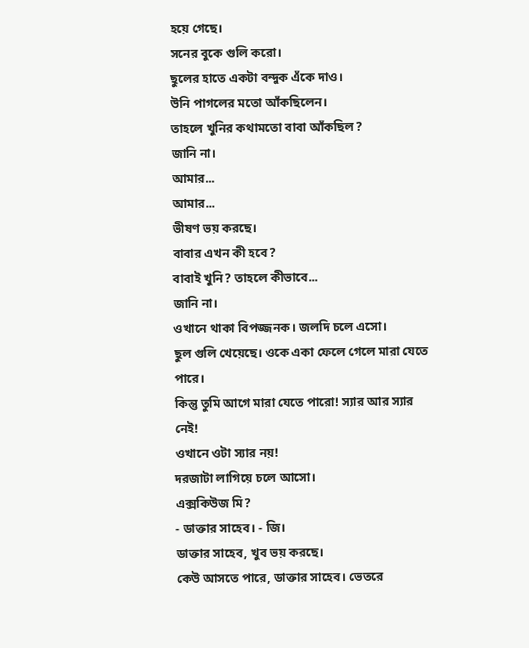হয়ে গেছে।
সনের বুকে গুলি করো।
ছুলের হাতে একটা বন্দুক এঁকে দাও।
উনি পাগলের মতো আঁকছিলেন।
তাহলে খুনির কথামতো বাবা আঁকছিল?
জানি না।
আমার...
আমার...
ভীষণ ভয় করছে।
বাবার এখন কী হবে?
বাবাই খুনি? তাহলে কীভাবে...
জানি না।
ওখানে থাকা বিপজ্জনক। জলদি চলে এসো।
ছুল গুলি খেয়েছে। ওকে একা ফেলে গেলে মারা যেতে পারে।
কিন্তু তুমি আগে মারা যেতে পারো! স্যার আর স্যার নেই!
ওখানে ওটা স্যার নয়!
দরজাটা লাগিয়ে চলে আসো।
এক্সকিউজ মি?
- ডাক্তার সাহেব। - জি।
ডাক্তার সাহেব, খুব ভয় করছে।
কেউ আসতে পারে, ডাক্তার সাহেব। ভেতরে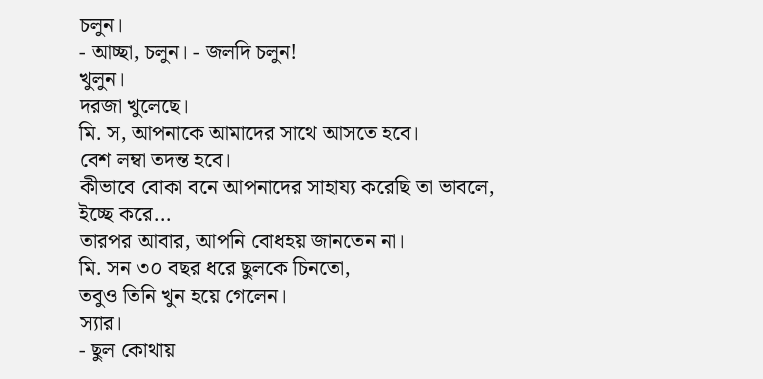চলুন।
- আচ্ছা, চলুন। - জলদি চলুন!
খুলুন।
দরজা খুলেছে।
মি. স, আপনাকে আমাদের সাথে আসতে হবে।
বেশ লম্বা তদন্ত হবে।
কীভাবে বোকা বনে আপনাদের সাহায্য করেছি তা ভাবলে,
ইচ্ছে করে...
তারপর আবার, আপনি বোধহয় জানতেন না।
মি. সন ৩০ বছর ধরে ছুলকে চিনতো,
তবুও তিনি খুন হয়ে গেলেন।
স্যার।
- ছুল কোথায়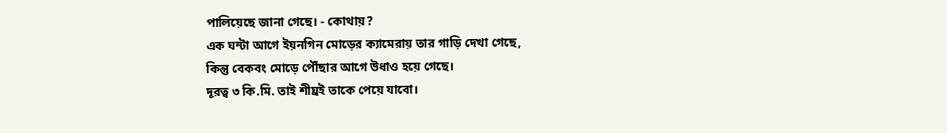পালিয়েছে জানা গেছে। - কোথায়?
এক ঘন্টা আগে ইয়নগিন মোড়ের ক্যামেরায় তার গাড়ি দেখা গেছে,
কিন্তু বেকবং মোড়ে পৌঁছার আগে উধাও হয়ে গেছে।
দূরত্ব ৩ কি.মি. তাই শীঘ্রই তাকে পেয়ে যাবো।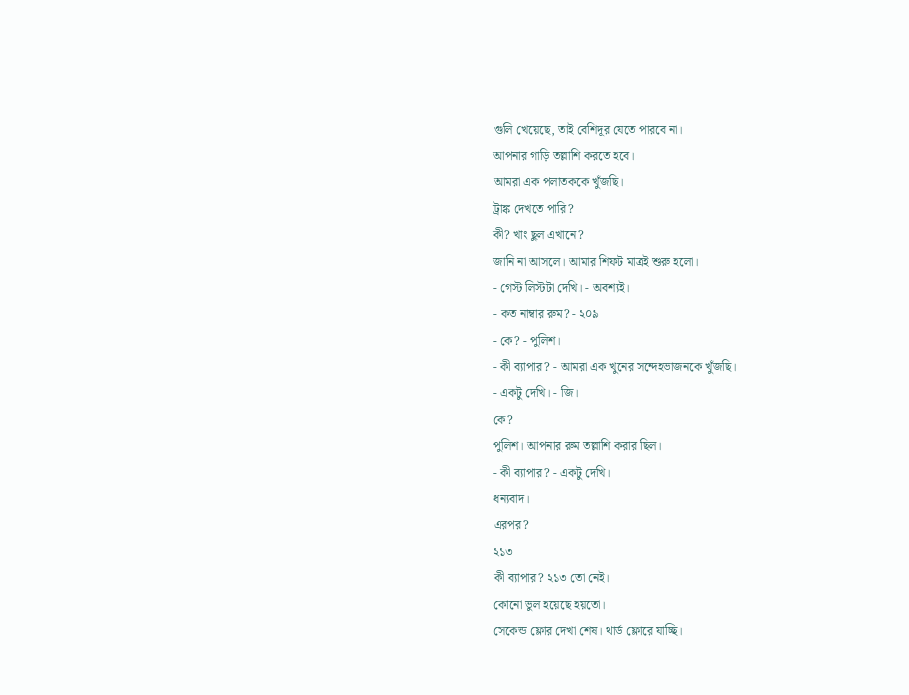গুলি খেয়েছে, তাই বেশিদূর যেতে পারবে না।
আপনার গাড়ি তল্লাশি করতে হবে।
আমরা এক পলাতককে খুঁজছি।
ট্রাঙ্ক দেখতে পারি?
কী? খাং ছুল এখানে?
জানি না আসলে। আমার শিফট মাত্রই শুরু হলো।
- গেস্ট লিস্টটা দেখি। - অবশ্যই।
- কত নাম্বার রুম? - ২০৯
- কে? - পুলিশ।
- কী ব্যাপার? - আমরা এক খুনের সন্দেহভাজনকে খুঁজছি।
- একটু দেখি। - জি।
কে?
পুলিশ। আপনার রুম তল্লাশি করার ছিল।
- কী ব্যাপার? - একটু দেখি।
ধন্যবাদ।
এরপর?
২১৩
কী ব্যাপার? ২১৩ তো নেই।
কোনো ভুল হয়েছে হয়তো।
সেকেন্ড ফ্লোর দেখা শেষ। থার্ড ফ্লোরে যাচ্ছি।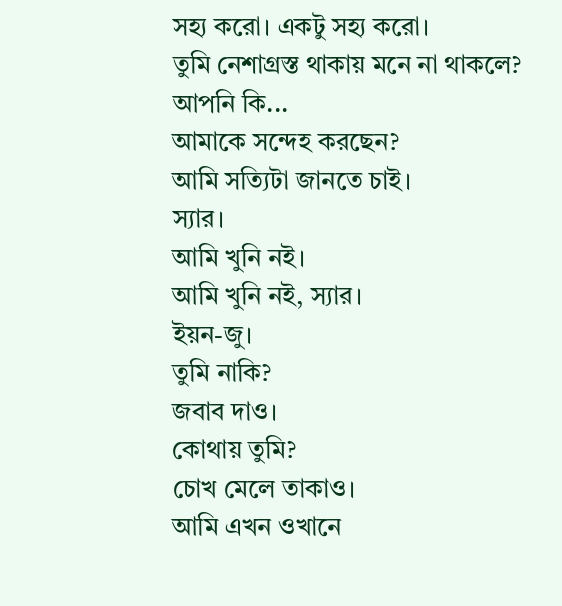সহ্য করো। একটু সহ্য করো।
তুমি নেশাগ্রস্ত থাকায় মনে না থাকলে?
আপনি কি...
আমাকে সন্দেহ করছেন?
আমি সত্যিটা জানতে চাই।
স্যার।
আমি খুনি নই।
আমি খুনি নই, স্যার।
ইয়ন-জু।
তুমি নাকি?
জবাব দাও।
কোথায় তুমি?
চোখ মেলে তাকাও।
আমি এখন ওখানে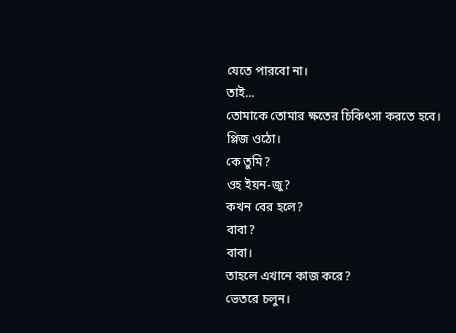যেতে পারবো না।
তাই...
তোমাকে তোমার ক্ষতের চিকিৎসা করতে হবে।
প্লিজ ওঠো।
কে তুমি?
ওহ ইয়ন-জু?
কখন বের হলে?
বাবা?
বাবা।
তাহলে এখানে কাজ করে?
ভেতরে চলুন।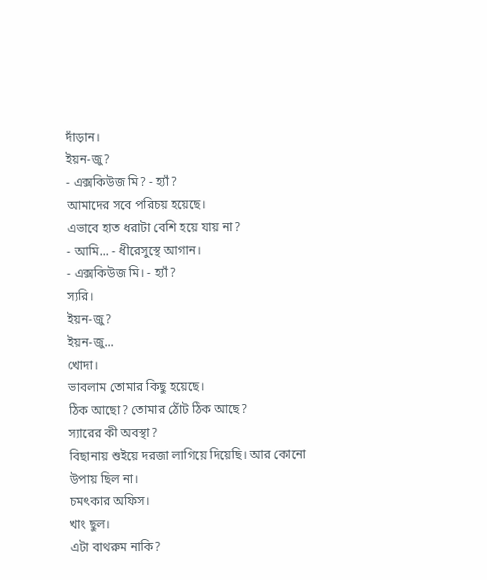দাঁড়ান।
ইয়ন-জু?
- এক্সকিউজ মি? - হ্যাঁ?
আমাদের সবে পরিচয় হয়েছে।
এভাবে হাত ধরাটা বেশি হয়ে যায় না?
- আমি... - ধীরেসুস্থে আগান।
- এক্সকিউজ মি। - হ্যাঁ?
স্যরি।
ইয়ন-জু?
ইয়ন-জু...
খোদা।
ভাবলাম তোমার কিছু হয়েছে।
ঠিক আছো? তোমার ঠোঁট ঠিক আছে?
স্যারের কী অবস্থা?
বিছানায় শুইয়ে দরজা লাগিয়ে দিয়েছি। আর কোনো উপায় ছিল না।
চমৎকার অফিস।
খাং ছুল।
এটা বাথরুম নাকি?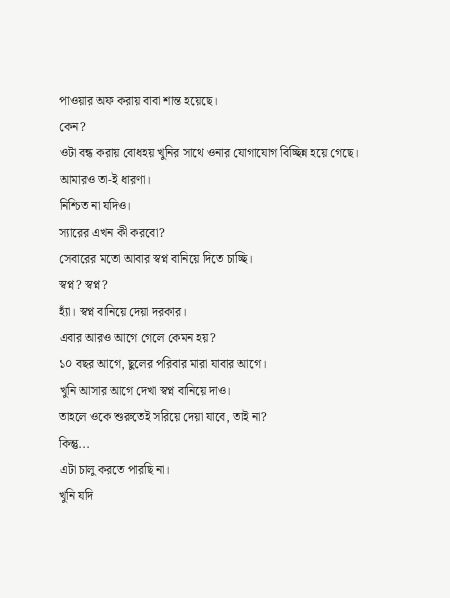পাওয়ার অফ করায় বাবা শান্ত হয়েছে।
কেন?
ওটা বন্ধ করায় বোধহয় খুনির সাথে ওনার যোগাযোগ বিচ্ছিন্ন হয়ে গেছে।
আমারও তা-ই ধারণা।
নিশ্চিত না যদিও।
স্যারের এখন কী করবো?
সেবারের মতো আবার স্বপ্ন বানিয়ে দিতে চাচ্ছি।
স্বপ্ন? স্বপ্ন?
হ্যাঁ। স্বপ্ন বানিয়ে দেয়া দরকার।
এবার আরও আগে গেলে কেমন হয়?
১০ বছর আগে, ছুলের পরিবার মারা যাবার আগে।
খুনি আসার আগে দেখা স্বপ্ন বানিয়ে দাও।
তাহলে ওকে শুরুতেই সরিয়ে দেয়া যাবে, তাই না?
কিন্তু...
এটা চালু করতে পারছি না।
খুনি যদি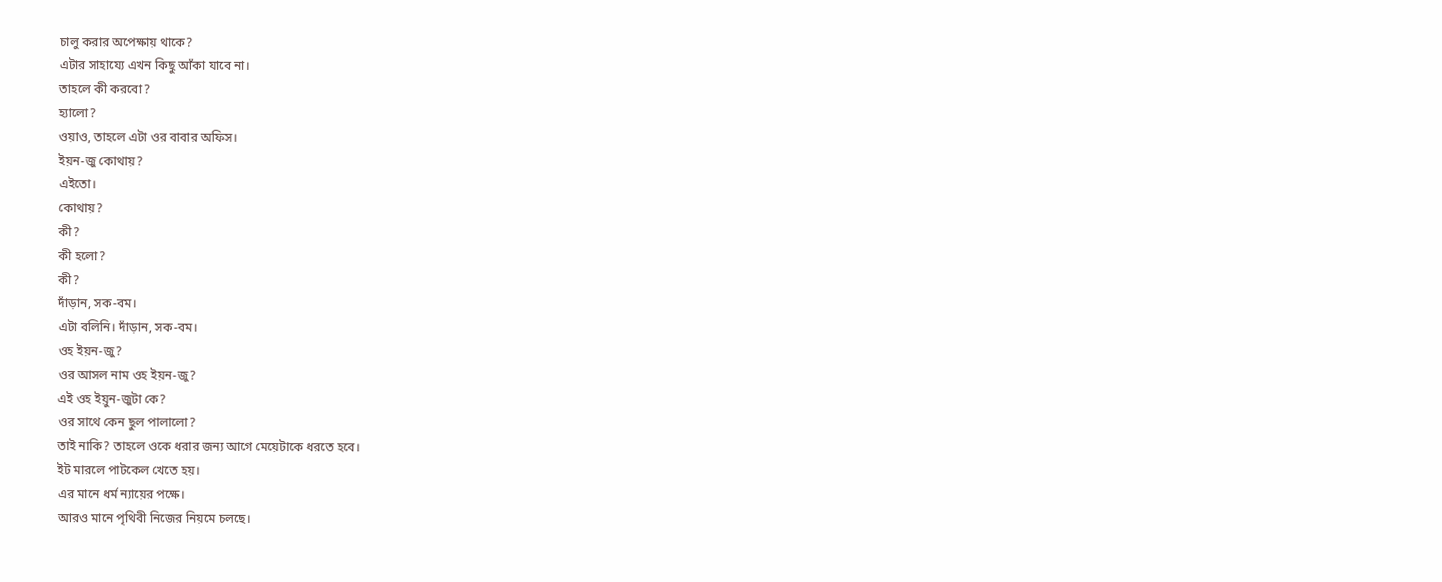চালু করার অপেক্ষায় থাকে?
এটার সাহায্যে এখন কিছু আঁকা যাবে না।
তাহলে কী করবো?
হ্যালো?
ওয়াও, তাহলে এটা ওর বাবার অফিস।
ইয়ন-জু কোথায়?
এইতো।
কোথায়?
কী?
কী হলো?
কী?
দাঁড়ান, সক-বম।
এটা বলিনি। দাঁড়ান, সক-বম।
ওহ ইয়ন-জু?
ওর আসল নাম ওহ ইয়ন-জু?
এই ওহ ইয়ুন-জুটা কে?
ওর সাথে কেন ছুল পালালো?
তাই নাকি? তাহলে ওকে ধরার জন্য আগে মেয়েটাকে ধরতে হবে।
ইট মারলে পাটকেল খেতে হয়।
এর মানে ধর্ম ন্যায়ের পক্ষে।
আরও মানে পৃথিবী নিজের নিয়মে চলছে।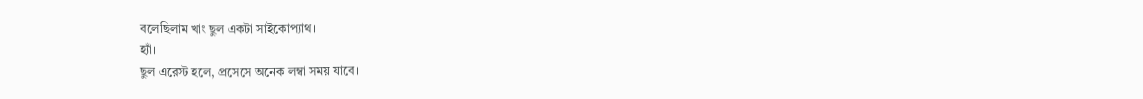বলেছিলাম খাং ছুল একটা সাইকোপ্যাথ।
হ্যাঁ।
ছুল এরেস্ট হলে, প্রসেসে অনেক লম্বা সময় যাবে।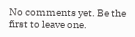No comments yet. Be the first to leave one.